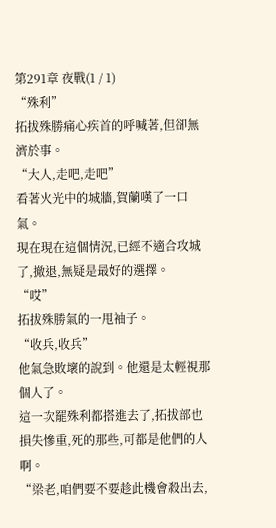第291章 夜戰(1 / 1)
“殊利”
拓拔殊勝痛心疾首的呼喊著,但卻無濟於事。
“大人,走吧,走吧”
看著火光中的城牆,賀蘭嘆了一口氣。
現在現在這個情況,已經不適合攻城了,撤退,無疑是最好的選擇。
“哎”
拓拔殊勝氣的一甩袖子。
“收兵,收兵”
他氣急敗壞的說到。他還是太輕視那個人了。
這一次罷殊利都搭進去了,拓拔部也損失慘重,死的那些,可都是他們的人啊。
“梁老,咱們要不要趁此機會殺出去,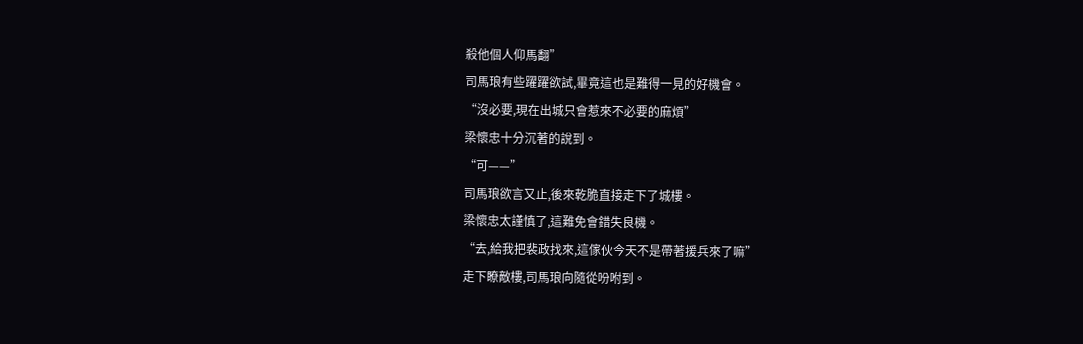殺他個人仰馬翻”
司馬琅有些躍躍欲試,畢竟這也是難得一見的好機會。
“沒必要,現在出城只會惹來不必要的麻煩”
梁懷忠十分沉著的說到。
“可——”
司馬琅欲言又止,後來乾脆直接走下了城樓。
梁懷忠太謹慎了,這難免會錯失良機。
“去,給我把裴政找來,這傢伙今天不是帶著援兵來了嘛”
走下瞭敵樓,司馬琅向隨從吩咐到。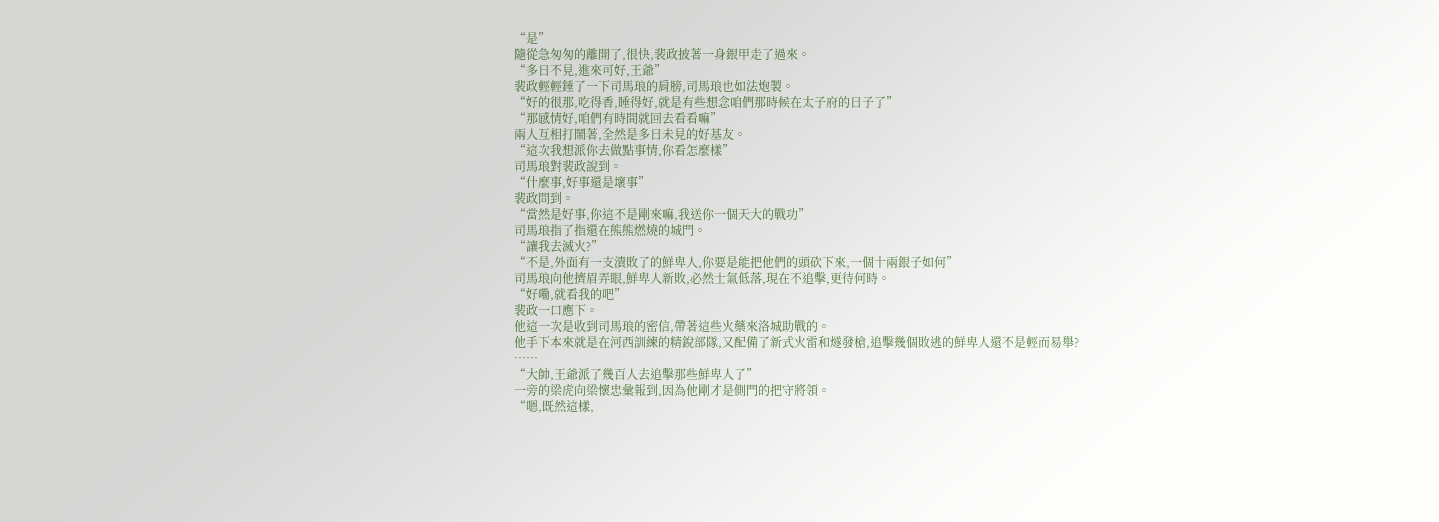“是”
隨從急匆匆的離開了,很快,裴政披著一身銀甲走了過來。
“多日不見,進來可好,王爺”
裴政輕輕錘了一下司馬琅的肩膀,司馬琅也如法炮製。
“好的很那,吃得香,睡得好,就是有些想念咱們那時候在太子府的日子了”
“那感情好,咱們有時間就回去看看嘛”
兩人互相打鬧著,全然是多日未見的好基友。
“這次我想派你去做點事情,你看怎麼樣”
司馬琅對裴政說到。
“什麼事,好事還是壞事”
裴政問到。
“當然是好事,你這不是剛來嘛,我送你一個天大的戰功”
司馬琅指了指還在熊熊燃燒的城門。
“讓我去滅火?”
“不是,外面有一支潰敗了的鮮卑人,你要是能把他們的頭砍下來,一個十兩銀子如何”
司馬琅向他擠眉弄眼,鮮卑人新敗,必然士氣低落,現在不追擊,更待何時。
“好嘞,就看我的吧”
裴政一口應下。
他這一次是收到司馬琅的密信,帶著這些火藥來洛城助戰的。
他手下本來就是在河西訓練的精銳部隊,又配備了新式火雷和燧發槍,追擊幾個敗逃的鮮卑人還不是輕而易舉?
……
“大帥,王爺派了幾百人去追擊那些鮮卑人了”
一旁的梁虎向梁懷忠彙報到,因為他剛才是側門的把守將領。
“嗯,既然這樣,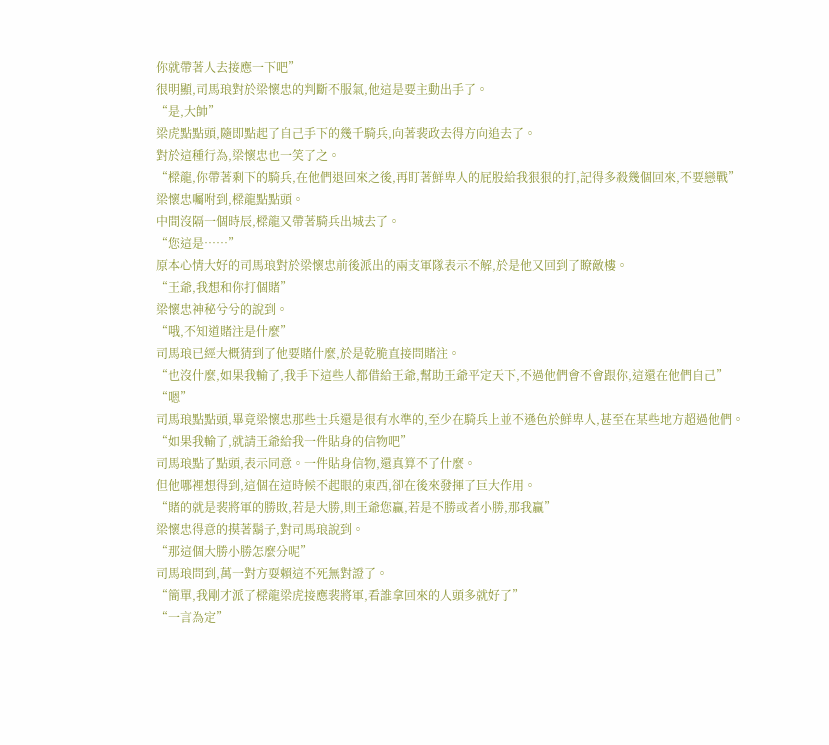你就帶著人去接應一下吧”
很明顯,司馬琅對於梁懷忠的判斷不服氣,他這是要主動出手了。
“是,大帥”
梁虎點點頭,隨即點起了自己手下的幾千騎兵,向著裴政去得方向追去了。
對於這種行為,梁懷忠也一笑了之。
“樑龍,你帶著剩下的騎兵,在他們退回來之後,再盯著鮮卑人的屁股給我狠狠的打,記得多殺幾個回來,不要戀戰”
梁懷忠囑咐到,樑龍點點頭。
中間沒隔一個時辰,樑龍又帶著騎兵出城去了。
“您這是……”
原本心情大好的司馬琅對於梁懷忠前後派出的兩支軍隊表示不解,於是他又回到了瞭敵樓。
“王爺,我想和你打個賭”
梁懷忠神秘兮兮的說到。
“哦,不知道賭注是什麼”
司馬琅已經大概猜到了他要賭什麼,於是乾脆直接問賭注。
“也沒什麼,如果我輸了,我手下這些人都借給王爺,幫助王爺平定天下,不過他們會不會跟你,這還在他們自己”
“嗯”
司馬琅點點頭,畢竟梁懷忠那些士兵還是很有水準的,至少在騎兵上並不遜色於鮮卑人,甚至在某些地方超過他們。
“如果我輸了,就請王爺給我一件貼身的信物吧”
司馬琅點了點頭,表示同意。一件貼身信物,還真算不了什麼。
但他哪裡想得到,這個在這時候不起眼的東西,卻在後來發揮了巨大作用。
“賭的就是裴將軍的勝敗,若是大勝,則王爺您贏,若是不勝或者小勝,那我贏”
梁懷忠得意的摸著鬍子,對司馬琅說到。
“那這個大勝小勝怎麼分呢”
司馬琅問到,萬一對方耍賴這不死無對證了。
“簡單,我剛才派了樑龍梁虎接應裴將軍,看誰拿回來的人頭多就好了”
“一言為定”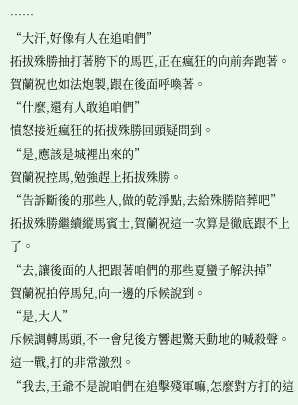……
“大汗,好像有人在追咱們”
拓拔殊勝抽打著胯下的馬匹,正在瘋狂的向前奔跑著。
賀蘭祝也如法炮製,跟在後面呼喚著。
“什麼,還有人敢追咱們”
憤怒接近瘋狂的拓拔殊勝回頭疑問到。
“是,應該是城裡出來的”
賀蘭祝控馬,勉強趕上拓拔殊勝。
“告訴斷後的那些人,做的乾淨點,去給殊勝陪葬吧”
拓拔殊勝繼續縱馬賓士,賀蘭祝這一次算是徹底跟不上了。
“去,讓後面的人把跟著咱們的那些夏蠻子解決掉”
賀蘭祝拍停馬兒,向一邊的斥候說到。
“是,大人”
斥候調轉馬頭,不一會兒後方響起驚天動地的喊殺聲。
這一戰,打的非常激烈。
“我去,王爺不是說咱們在追擊殘軍嘛,怎麼對方打的這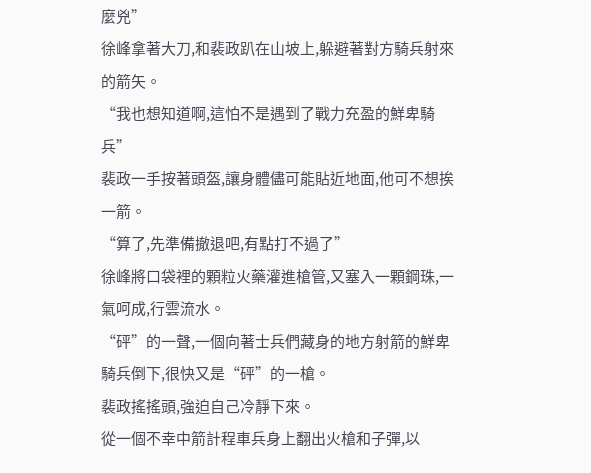麼兇”
徐峰拿著大刀,和裴政趴在山坡上,躲避著對方騎兵射來的箭矢。
“我也想知道啊,這怕不是遇到了戰力充盈的鮮卑騎兵”
裴政一手按著頭盔,讓身體儘可能貼近地面,他可不想挨一箭。
“算了,先準備撤退吧,有點打不過了”
徐峰將口袋裡的顆粒火藥灌進槍管,又塞入一顆鋼珠,一氣呵成,行雲流水。
“砰”的一聲,一個向著士兵們藏身的地方射箭的鮮卑騎兵倒下,很快又是“砰”的一槍。
裴政搖搖頭,強迫自己冷靜下來。
從一個不幸中箭計程車兵身上翻出火槍和子彈,以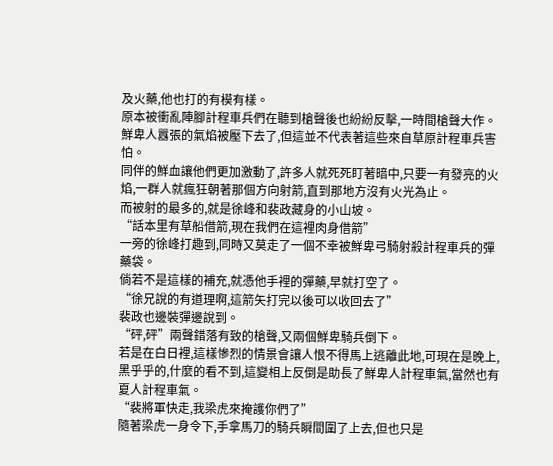及火藥,他也打的有模有樣。
原本被衝亂陣腳計程車兵們在聽到槍聲後也紛紛反擊,一時間槍聲大作。
鮮卑人囂張的氣焰被壓下去了,但這並不代表著這些來自草原計程車兵害怕。
同伴的鮮血讓他們更加激動了,許多人就死死盯著暗中,只要一有發亮的火焰,一群人就瘋狂朝著那個方向射箭,直到那地方沒有火光為止。
而被射的最多的,就是徐峰和裴政藏身的小山坡。
“話本里有草船借箭,現在我們在這裡肉身借箭”
一旁的徐峰打趣到,同時又莫走了一個不幸被鮮卑弓騎射殺計程車兵的彈藥袋。
倘若不是這樣的補充,就憑他手裡的彈藥,早就打空了。
“徐兄說的有道理啊,這箭矢打完以後可以收回去了”
裴政也邊裝彈邊說到。
“砰,砰”兩聲錯落有致的槍聲,又兩個鮮卑騎兵倒下。
若是在白日裡,這樣慘烈的情景會讓人恨不得馬上逃離此地,可現在是晚上,黑乎乎的,什麼的看不到,這變相上反倒是助長了鮮卑人計程車氣,當然也有夏人計程車氣。
“裴將軍快走,我梁虎來掩護你們了”
隨著梁虎一身令下,手拿馬刀的騎兵瞬間圍了上去,但也只是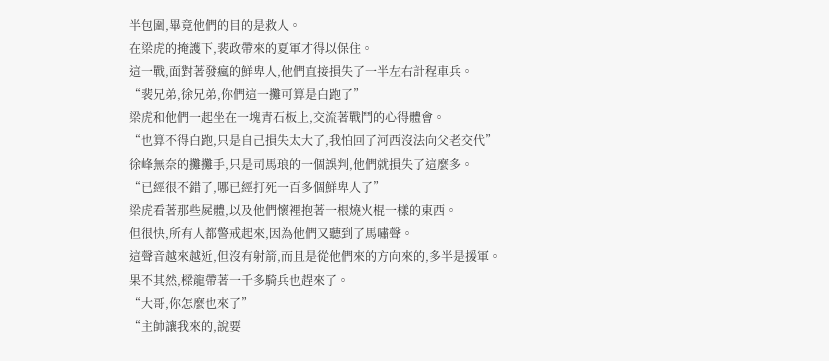半包圍,畢竟他們的目的是救人。
在梁虎的掩護下,裴政帶來的夏軍才得以保住。
這一戰,面對著發瘋的鮮卑人,他們直接損失了一半左右計程車兵。
“裴兄弟,徐兄弟,你們這一攤可算是白跑了”
梁虎和他們一起坐在一塊青石板上,交流著戰鬥的心得體會。
“也算不得白跑,只是自己損失太大了,我怕回了河西沒法向父老交代”
徐峰無奈的攤攤手,只是司馬琅的一個誤判,他們就損失了這麼多。
“已經很不錯了,哪已經打死一百多個鮮卑人了”
梁虎看著那些屍體,以及他們懷裡抱著一根燒火棍一樣的東西。
但很快,所有人都警戒起來,因為他們又聽到了馬嘯聲。
這聲音越來越近,但沒有射箭,而且是從他們來的方向來的,多半是援軍。
果不其然,樑龍帶著一千多騎兵也趕來了。
“大哥,你怎麼也來了”
“主帥讓我來的,說要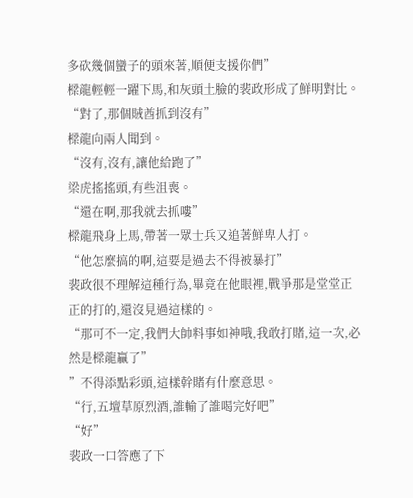多砍幾個蠻子的頭來著,順便支援你們”
樑龍輕輕一躍下馬,和灰頭土臉的裴政形成了鮮明對比。
“對了,那個賊酋抓到沒有”
樑龍向兩人聞到。
“沒有,沒有,讓他給跑了”
梁虎搖搖頭,有些沮喪。
“還在啊,那我就去抓嘍”
樑龍飛身上馬,帶著一眾士兵又追著鮮卑人打。
“他怎麼搞的啊,這要是過去不得被暴打”
裴政很不理解這種行為,畢竟在他眼裡,戰爭那是堂堂正正的打的,還沒見過這樣的。
“那可不一定,我們大帥料事如神哦,我敢打賭,這一次,必然是樑龍贏了”
”不得添點彩頭,這樣幹賭有什麼意思。
“行,五壇草原烈酒,誰輸了誰喝完好吧”
“好”
裴政一口答應了下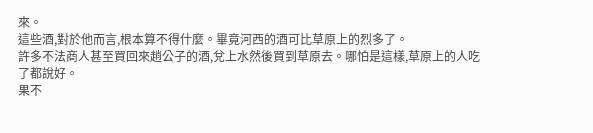來。
這些酒,對於他而言,根本算不得什麼。畢竟河西的酒可比草原上的烈多了。
許多不法商人甚至買回來趙公子的酒,兌上水然後買到草原去。哪怕是這樣,草原上的人吃了都說好。
果不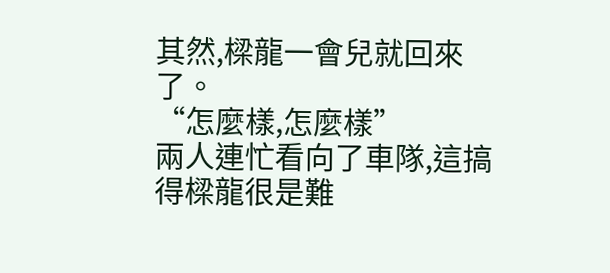其然,樑龍一會兒就回來了。
“怎麼樣,怎麼樣”
兩人連忙看向了車隊,這搞得樑龍很是難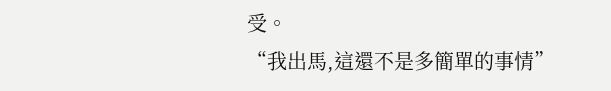受。
“我出馬,這還不是多簡單的事情”